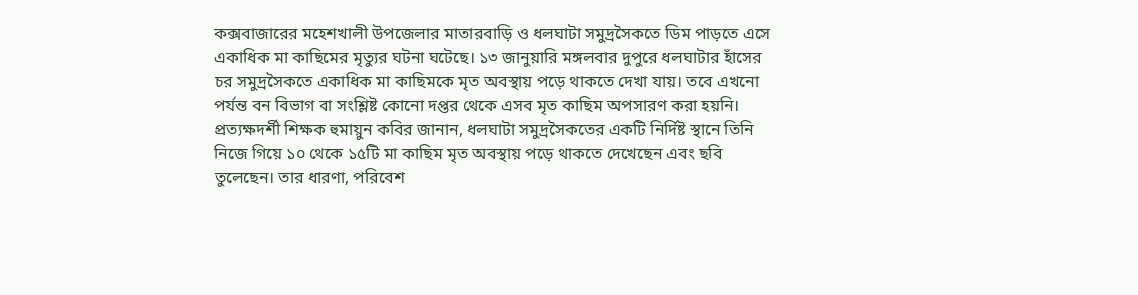কক্সবাজারের মহেশখালী উপজেলার মাতারবাড়ি ও ধলঘাটা সমুদ্রসৈকতে ডিম পাড়তে এসে একাধিক মা কাছিমের মৃত্যুর ঘটনা ঘটেছে। ১৩ জানুয়ারি মঙ্গলবার দুপুরে ধলঘাটার হাঁসের চর সমুদ্রসৈকতে একাধিক মা কাছিমকে মৃত অবস্থায় পড়ে থাকতে দেখা যায়। তবে এখনো পর্যন্ত বন বিভাগ বা সংশ্লিষ্ট কোনো দপ্তর থেকে এসব মৃত কাছিম অপসারণ করা হয়নি।
প্রত্যক্ষদর্শী শিক্ষক হুমায়ুন কবির জানান, ধলঘাটা সমুদ্রসৈকতের একটি নির্দিষ্ট স্থানে তিনি নিজে গিয়ে ১০ থেকে ১৫টি মা কাছিম মৃত অবস্থায় পড়ে থাকতে দেখেছেন এবং ছবি তুলেছেন। তার ধারণা, পরিবেশ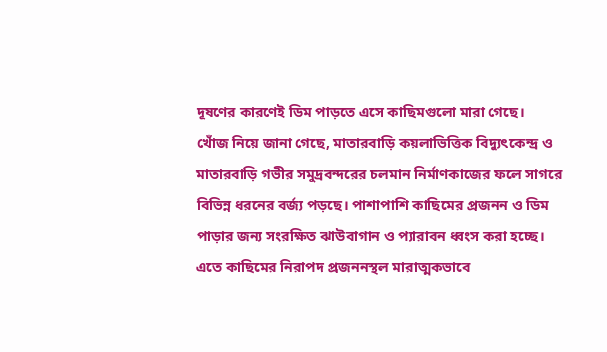দূষণের কারণেই ডিম পাড়তে এসে কাছিমগুলো মারা গেছে।
খোঁজ নিয়ে জানা গেছে, মাতারবাড়ি কয়লাভিত্তিক বিদ্যুৎকেন্দ্র ও মাতারবাড়ি গভীর সমুদ্রবন্দরের চলমান নির্মাণকাজের ফলে সাগরে বিভিন্ন ধরনের বর্জ্য পড়ছে। পাশাপাশি কাছিমের প্রজনন ও ডিম পাড়ার জন্য সংরক্ষিত ঝাউবাগান ও প্যারাবন ধ্বংস করা হচ্ছে। এতে কাছিমের নিরাপদ প্রজননস্থল মারাত্মকভাবে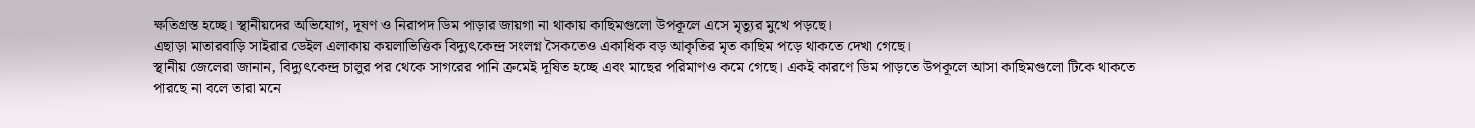ক্ষতিগ্রস্ত হচ্ছে। স্থানীয়দের অভিযোগ, দূষণ ও নিরাপদ ডিম পাড়ার জায়গা না থাকায় কাছিমগুলো উপকূলে এসে মৃত্যুর মুখে পড়ছে।
এছাড়া মাতারবাড়ি সাইরার ডেইল এলাকায় কয়লাভিত্তিক বিদ্যুৎকেন্দ্র সংলগ্ন সৈকতেও একাধিক বড় আকৃতির মৃত কাছিম পড়ে থাকতে দেখা গেছে।
স্থানীয় জেলেরা জানান, বিদ্যুৎকেন্দ্র চালুর পর থেকে সাগরের পানি ক্রমেই দূষিত হচ্ছে এবং মাছের পরিমাণও কমে গেছে। একই কারণে ডিম পাড়তে উপকূলে আসা কাছিমগুলো টিকে থাকতে পারছে না বলে তারা মনে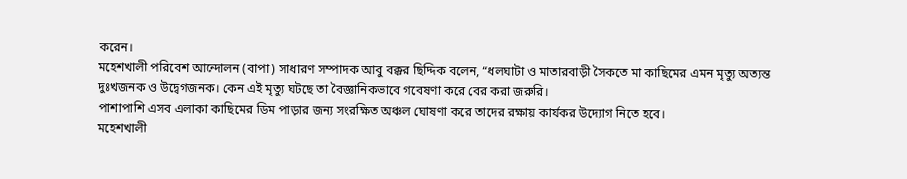করেন।
মহেশখালী পরিবেশ আন্দোলন (বাপা) সাধারণ সম্পাদক আবু বক্কর ছিদ্দিক বলেন, “ধলঘাটা ও মাতারবাড়ী সৈকতে মা কাছিমের এমন মৃত্যু অত্যন্ত দুঃখজনক ও উদ্বেগজনক। কেন এই মৃত্যু ঘটছে তা বৈজ্ঞানিকভাবে গবেষণা করে বের করা জরুরি।
পাশাপাশি এসব এলাকা কাছিমের ডিম পাড়ার জন্য সংরক্ষিত অঞ্চল ঘোষণা করে তাদের রক্ষায় কার্যকর উদ্যোগ নিতে হবে।
মহেশখালী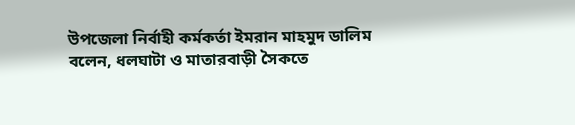উপজেলা নির্বাহী কর্মকর্তা ইমরান মাহমুদ ডালিম বলেন, ধলঘাটা ও মাতারবাড়ী সৈকতে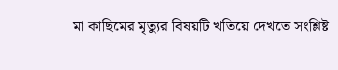মা কাছিমের মৃত্যুর বিষয়টি খতিয়ে দেখতে সংশ্লিষ্ট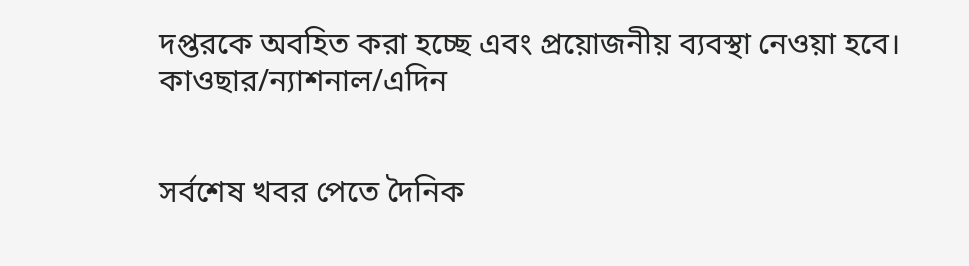দপ্তরকে অবহিত করা হচ্ছে এবং প্রয়োজনীয় ব্যবস্থা নেওয়া হবে।
কাওছার/ন্যাশনাল/এদিন


সর্বশেষ খবর পেতে দৈনিক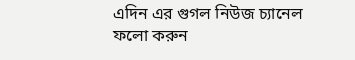এদিন এর গুগল নিউজ চ্যানেল ফলো করুন